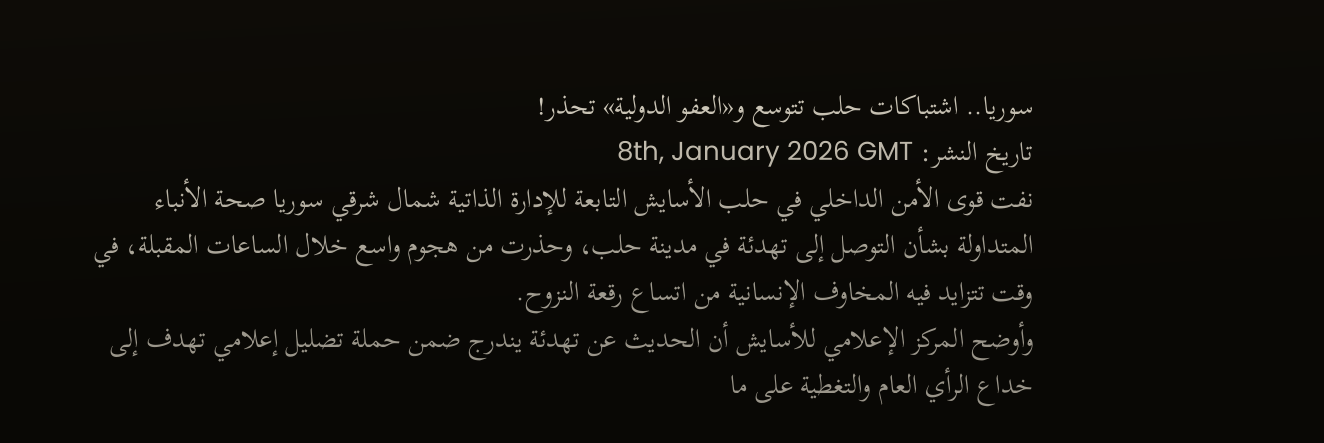سوريا.. اشتباكات حلب تتوسع و«العفو الدولية» تحذر!
تاريخ النشر: 8th, January 2026 GMT
نفت قوى الأمن الداخلي في حلب الأسايش التابعة للإدارة الذاتية شمال شرقي سوريا صحة الأنباء المتداولة بشأن التوصل إلى تهدئة في مدينة حلب، وحذرت من هجوم واسع خلال الساعات المقبلة، في وقت تتزايد فيه المخاوف الإنسانية من اتساع رقعة النزوح.
وأوضح المركز الإعلامي للأسايش أن الحديث عن تهدئة يندرج ضمن حملة تضليل إعلامي تهدف إلى خداع الرأي العام والتغطية على ما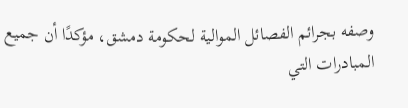وصفه بجرائم الفصائل الموالية لحكومة دمشق، مؤكدًا أن جميع المبادرات التي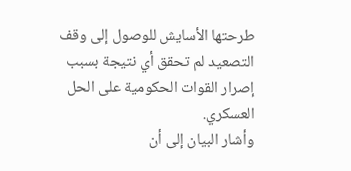طرحتها الأسايش للوصول إلى وقف التصعيد لم تحقق أي نتيجة بسبب إصرار القوات الحكومية على الحل العسكري.
وأشار البيان إلى أن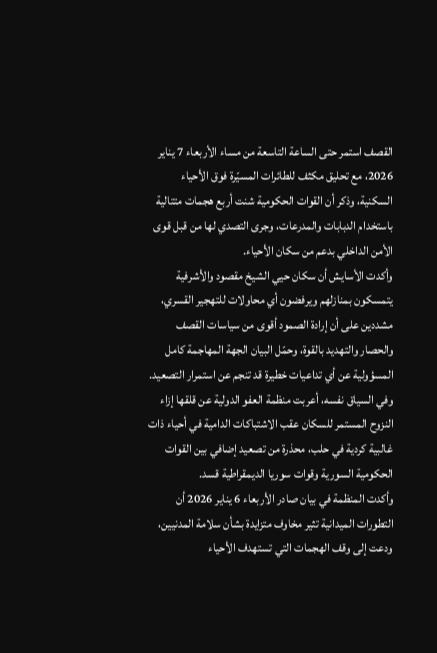القصف استمر حتى الساعة التاسعة من مساء الأربعاء 7 يناير 2026، مع تحليق مكثف للطائرات المسيّرة فوق الأحياء السكنية، وذكر أن القوات الحكومية شنت أربع هجمات متتالية باستخدام الدبابات والمدرعات، وجرى التصدي لها من قبل قوى الأمن الداخلي بدعم من سكان الأحياء.
وأكدت الأسايش أن سكان حيي الشيخ مقصود والأشرفية يتمسكون بمنازلهم ويرفضون أي محاولات للتهجير القسري، مشددين على أن إرادة الصمود أقوى من سياسات القصف والحصار والتهديد بالقوة، وحمّل البيان الجهة المهاجمة كامل المسؤولية عن أي تداعيات خطيرة قد تنجم عن استمرار التصعيد.
وفي السياق نفسه، أعربت منظمة العفو الدولية عن قلقها إزاء النزوح المستمر للسكان عقب الاشتباكات الدامية في أحياء ذات غالبية كردية في حلب، محذرة من تصعيد إضافي بين القوات الحكومية السورية وقوات سوريا الديمقراطية قسد.
وأكدت المنظمة في بيان صادر الأربعاء 6 يناير 2026 أن التطورات الميدانية تثير مخاوف متزايدة بشأن سلامة المدنيين، ودعت إلى وقف الهجمات التي تستهدف الأحياء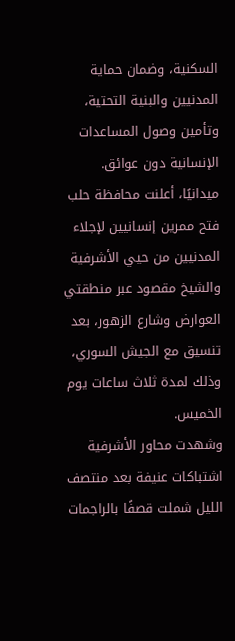السكنية، وضمان حماية المدنيين والبنية التحتية، وتأمين وصول المساعدات الإنسانية دون عوائق.
ميدانيًا، أعلنت محافظة حلب فتح ممرين إنسانيين لإجلاء المدنيين من حيي الأشرفية والشيخ مقصود عبر منطقتي العوارض وشارع الزهور، بعد تنسيق مع الجيش السوري، وذلك لمدة ثلاث ساعات يوم الخميس.
وشهدت محاور الأشرفية اشتباكات عنيفة بعد منتصف الليل شملت قصفًا بالراجمات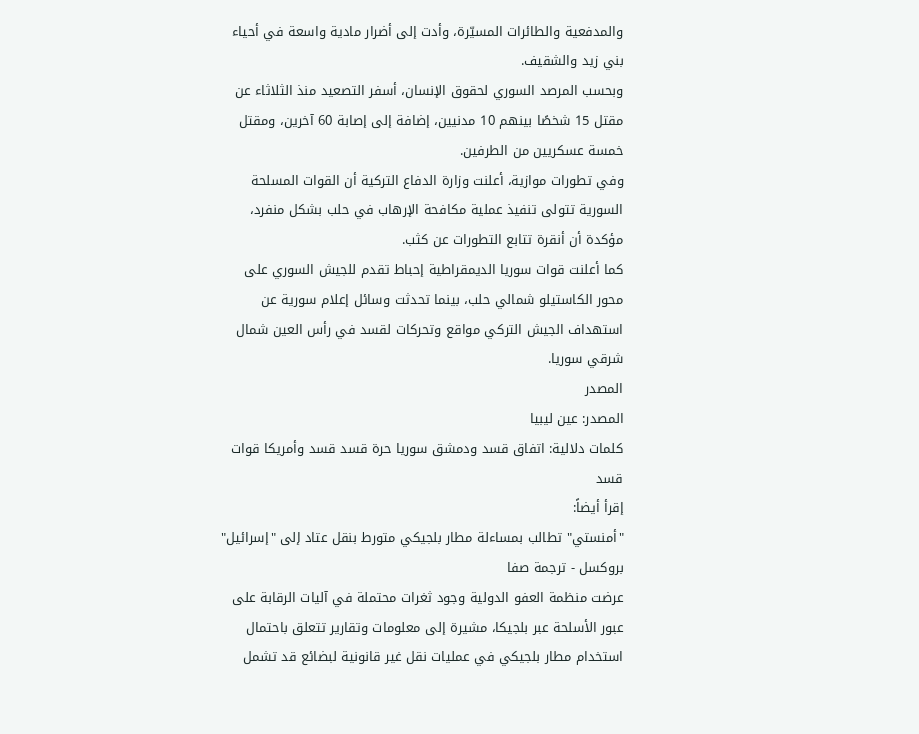والمدفعية والطائرات المسيّرة، وأدت إلى أضرار مادية واسعة في أحياء بني زيد والشقيف.
وبحسب المرصد السوري لحقوق الإنسان، أسفر التصعيد منذ الثلاثاء عن مقتل 15 شخصًا بينهم 10 مدنيين، إضافة إلى إصابة 60 آخرين، ومقتل خمسة عسكريين من الطرفين.
وفي تطورات موازية، أعلنت وزارة الدفاع التركية أن القوات المسلحة السورية تتولى تنفيذ عملية مكافحة الإرهاب في حلب بشكل منفرد، مؤكدة أن أنقرة تتابع التطورات عن كثب.
كما أعلنت قوات سوريا الديمقراطية إحباط تقدم للجيش السوري على محور الكاستيلو شمالي حلب، بينما تحدثت وسائل إعلام سورية عن استهداف الجيش التركي مواقع وتحركات لقسد في رأس العين شمال شرقي سوريا.
المصدر
المصدر: عين ليبيا
كلمات دلالية: اتفاق قسد ودمشق سوريا حرة قسد قسد وأمريكا قوات قسد
إقرأ أيضاً:
"أمنستي" تطالب بمساءلة مطار بلجيكي متورط بنقل عتاد إلى "إسرائيل"
بروكسل - ترجمة صفا
عرضت منظمة العفو الدولية وجود ثغرات محتملة في آليات الرقابة على عبور الأسلحة عبر بلجيكا، مشيرة إلى معلومات وتقارير تتعلق باحتمال استخدام مطار بلجيكي في عمليات نقل غير قانونية لبضائع قد تشمل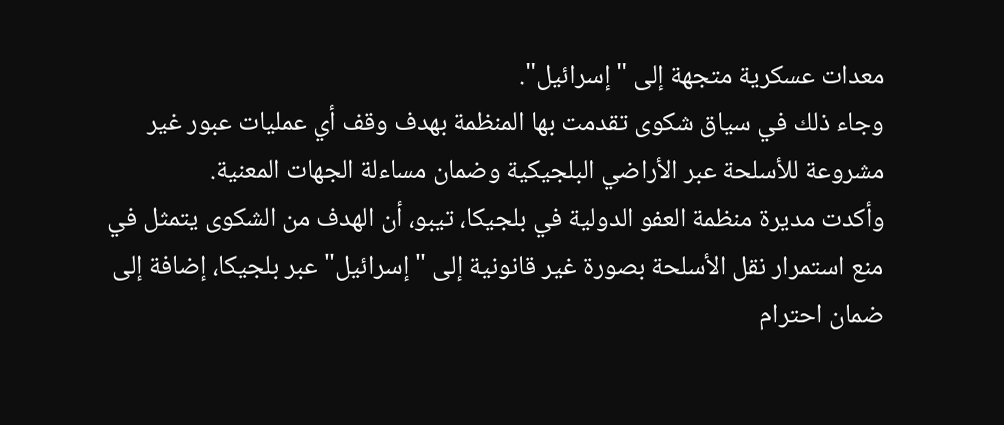معدات عسكرية متجهة إلى "إسرائيل".
وجاء ذلك في سياق شكوى تقدمت بها المنظمة بهدف وقف أي عمليات عبور غير مشروعة للأسلحة عبر الأراضي البلجيكية وضمان مساءلة الجهات المعنية.
وأكدت مديرة منظمة العفو الدولية في بلجيكا، تيبو، أن الهدف من الشكوى يتمثل في منع استمرار نقل الأسلحة بصورة غير قانونية إلى "إسرائيل" عبر بلجيكا، إضافة إلى ضمان احترام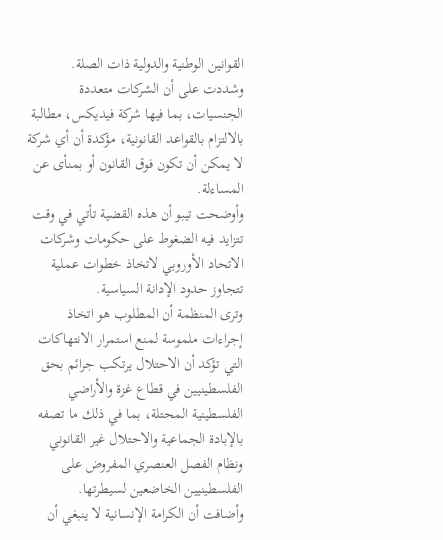القوانين الوطنية والدولية ذات الصلة.
وشددت على أن الشركات متعددة الجنسيات، بما فيها شركة فيديكس، مطالبة بالالتزام بالقواعد القانونية، مؤكدة أن أي شركة لا يمكن أن تكون فوق القانون أو بمنأى عن المساءلة.
وأوضحت تيبو أن هذه القضية تأتي في وقت تتزايد فيه الضغوط على حكومات وشركات الاتحاد الأوروبي لاتخاذ خطوات عملية تتجاوز حدود الإدانة السياسية.
وترى المنظمة أن المطلوب هو اتخاذ إجراءات ملموسة لمنع استمرار الانتهاكات التي تؤكد أن الاحتلال يرتكب جرائم بحق الفلسطينيين في قطاع غزة والأراضي الفلسطينية المحتلة، بما في ذلك ما تصفه بالإبادة الجماعية والاحتلال غير القانوني ونظام الفصل العنصري المفروض على الفلسطينيين الخاضعين لسيطرتها.
وأضافت أن الكرامة الإنسانية لا ينبغي أن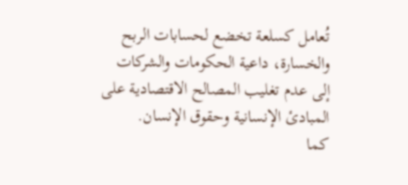تُعامل كسلعة تخضع لحسابات الربح والخسارة، داعية الحكومات والشركات إلى عدم تغليب المصالح الاقتصادية على المبادئ الإنسانية وحقوق الإنسان.
كما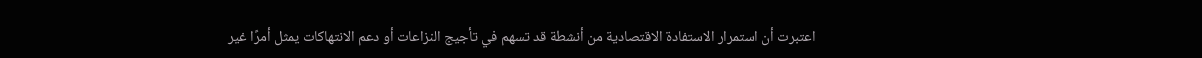اعتبرت أن استمرار الاستفادة الاقتصادية من أنشطة قد تسهم في تأجيج النزاعات أو دعم الانتهاكات يمثل أمرًا غير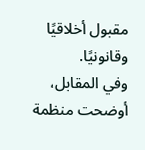مقبول أخلاقيًا وقانونيًا.
وفي المقابل، أوضحت منظمة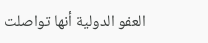العفو الدولية أنها تواصلت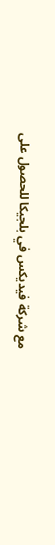مع شركة فيديكس في بلجيكا للحصول على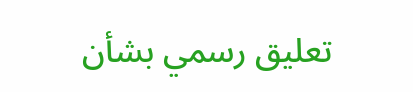تعليق رسمي بشأن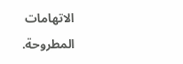الاتهامات المطروحة.